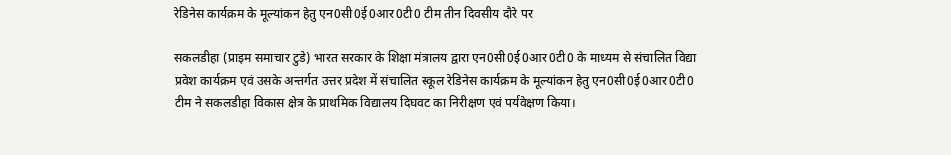रेडिनेस कार्यक्रम के मूल्यांकन हेतु एन0सी0ई0आर0टी0 टीम तीन दिवसीय दौरे पर

सकलडीहा (प्राइम समाचार टुडे) भारत सरकार के शिक्षा मंत्रालय द्वारा एन0सी0ई0आर0टी0 के माध्यम से संचालित विद्या प्रवेश कार्यक्रम एवं उसके अन्तर्गत उत्तर प्रदेश में संचालित स्कूल रेडिनेस कार्यक्रम के मूल्यांकन हेतु एन0सी0ई0आर0टी0 टीम ने सकलडीहा विकास क्षेत्र के प्राथमिक विद्यालय दिघवट का निरीक्षण एवं पर्यवेक्षण किया।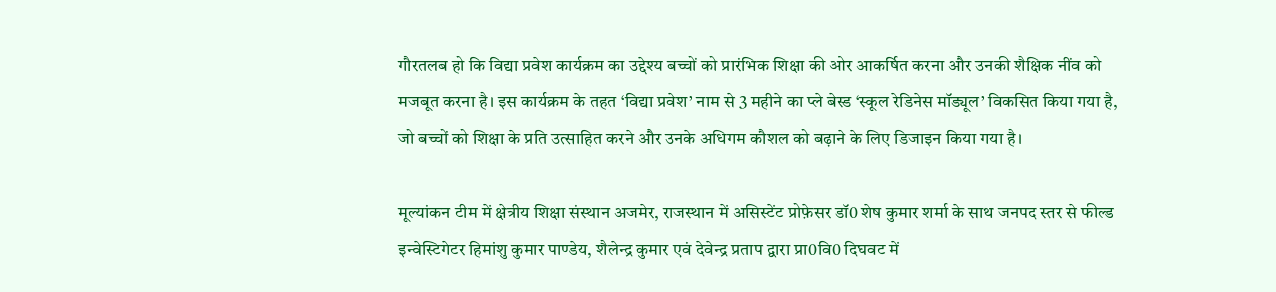गौरतलब हो कि विद्या प्रवेश कार्यक्रम का उद्देश्य बच्चों को प्रारंभिक शिक्षा की ओर आकर्षित करना और उनकी शैक्षिक नींव को मजबूत करना है। इस कार्यक्रम के तहत ‘विद्या प्रवेश’ नाम से 3 महीने का प्ले बेस्ड ‘स्कूल रेडिनेस मॉड्यूल’ विकसित किया गया है, जो बच्चों को शिक्षा के प्रति उत्साहित करने और उनके अधिगम कौशल को बढ़ाने के लिए डिजाइन किया गया है।

मूल्यांकन टीम में क्षेत्रीय शिक्षा संस्थान अजमेर, राजस्थान में असिस्टेंट प्रोफ़ेसर डॉ0 शेष कुमार शर्मा के साथ जनपद स्तर से फील्ड इन्वेस्टिगेटर हिमांशु कुमार पाण्डेय, शैलेन्द्र कुमार एवं देवेन्द्र प्रताप द्वारा प्रा0वि0 दिघवट में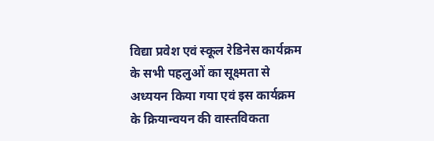विद्या प्रवेश एवं स्कूल रेडिनेस कार्यक्रम के सभी पहलुओं का सूक्ष्मता से अध्ययन किया गया एवं इस कार्यक्रम के क्रियान्वयन की वास्तविकता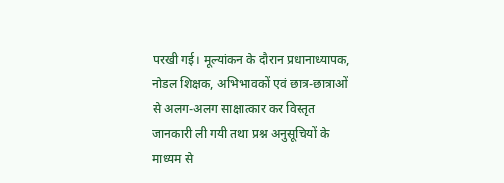परखी गई। मूल्यांकन के दौरान प्रधानाध्यापक, नोडल शिक्षक, अभिभावकों एवं छात्र-छात्राओं से अलग-अलग साक्षात्कार कर विस्तृत जानकारी ली गयी तथा प्रश्न अनुसूचियों के माध्यम से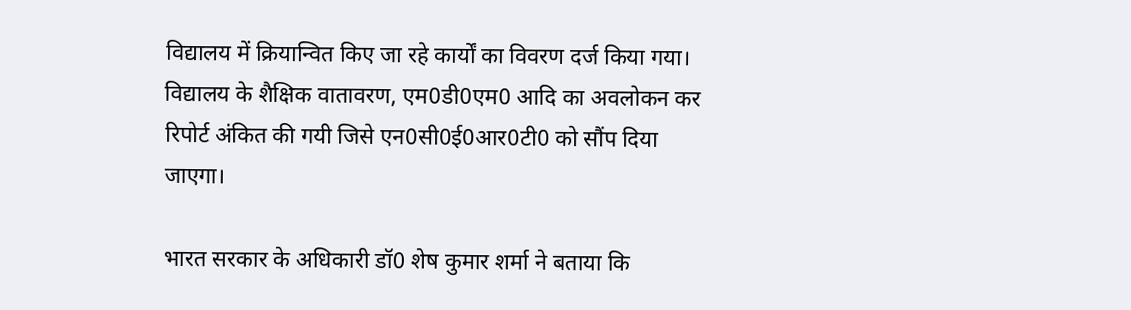विद्यालय में क्रियान्वित किए जा रहे कार्यों का विवरण दर्ज किया गया। विद्यालय के शैक्षिक वातावरण, एम0डी0एम0 आदि का अवलोकन कर रिपोर्ट अंकित की गयी जिसे एन0सी0ई0आर0टी0 को सौंप दिया जाएगा।

भारत सरकार के अधिकारी डॉ0 शेष कुमार शर्मा ने बताया कि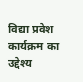विद्या प्रवेश कार्यक्रम का उद्देश्य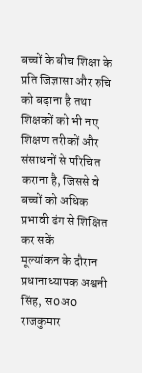बच्चों के बीच शिक्षा के प्रति जिज्ञासा और रुचि को बढ़ाना है तथा शिक्षकों को भी नए शिक्षण तरीकों और संसाधनों से परिचित कराना है, जिससे वे बच्चों को अधिक प्रभावी ढंग से शिक्षित कर सकें
मूल्यांकन के दौरान प्रधानाध्यापक अश्वनी सिंह, स0अ0 राजकुमार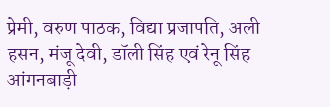प्रेमी, वरुण पाठक, विद्या प्रजापति, अली हसन, मंजू देवी, डॉली सिंह एवं रेनू सिंह आंगनबाड़ी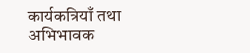कार्यकत्रियाँ तथा अभिभावक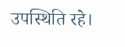उपस्थिति रहे।